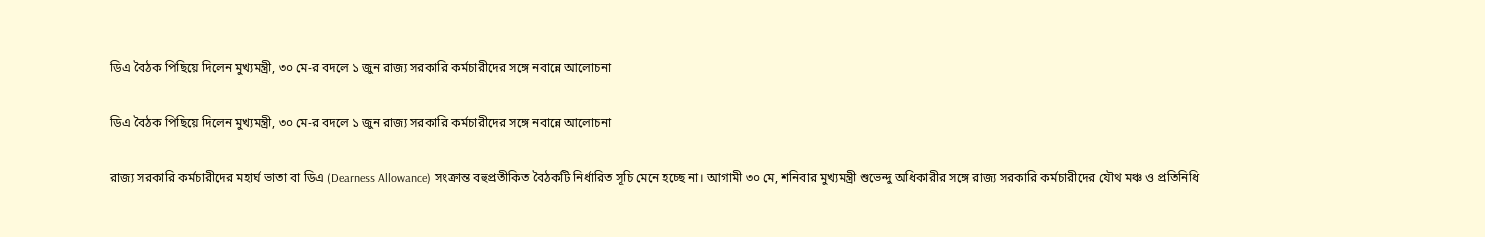ডিএ বৈঠক পিছিয়ে দিলেন মুখ্যমন্ত্রী, ৩০ মে-র বদলে ১ জুন রাজ্য সরকারি কর্মচারীদের সঙ্গে নবান্নে আলোচনা

ডিএ বৈঠক পিছিয়ে দিলেন মুখ্যমন্ত্রী, ৩০ মে-র বদলে ১ জুন রাজ্য সরকারি কর্মচারীদের সঙ্গে নবান্নে আলোচনা

রাজ্য সরকারি কর্মচারীদের মহার্ঘ ভাতা বা ডিএ (Dearness Allowance) সংক্রান্ত বহুপ্রতীকিত বৈঠকটি নির্ধারিত সূচি মেনে হচ্ছে না। আগামী ৩০ মে, শনিবার মুখ্যমন্ত্রী শুভেন্দু অধিকারীর সঙ্গে রাজ্য সরকারি কর্মচারীদের যৌথ মঞ্চ ও প্রতিনিধি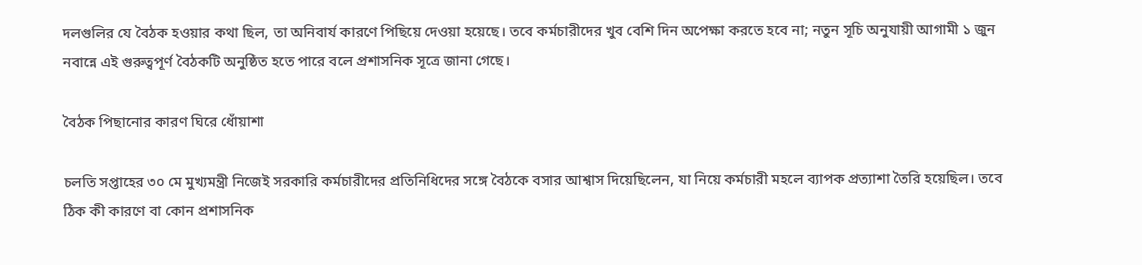দলগুলির যে বৈঠক হওয়ার কথা ছিল, তা অনিবার্য কারণে পিছিয়ে দেওয়া হয়েছে। তবে কর্মচারীদের খুব বেশি দিন অপেক্ষা করতে হবে না; নতুন সূচি অনুযায়ী আগামী ১ জুন নবান্নে এই গুরুত্বপূর্ণ বৈঠকটি অনুষ্ঠিত হতে পারে বলে প্রশাসনিক সূত্রে জানা গেছে।

বৈঠক পিছানোর কারণ ঘিরে ধোঁয়াশা

চলতি সপ্তাহের ৩০ মে মুখ্যমন্ত্রী নিজেই সরকারি কর্মচারীদের প্রতিনিধিদের সঙ্গে বৈঠকে বসার আশ্বাস দিয়েছিলেন, যা নিয়ে কর্মচারী মহলে ব্যাপক প্রত্যাশা তৈরি হয়েছিল। তবে ঠিক কী কারণে বা কোন প্রশাসনিক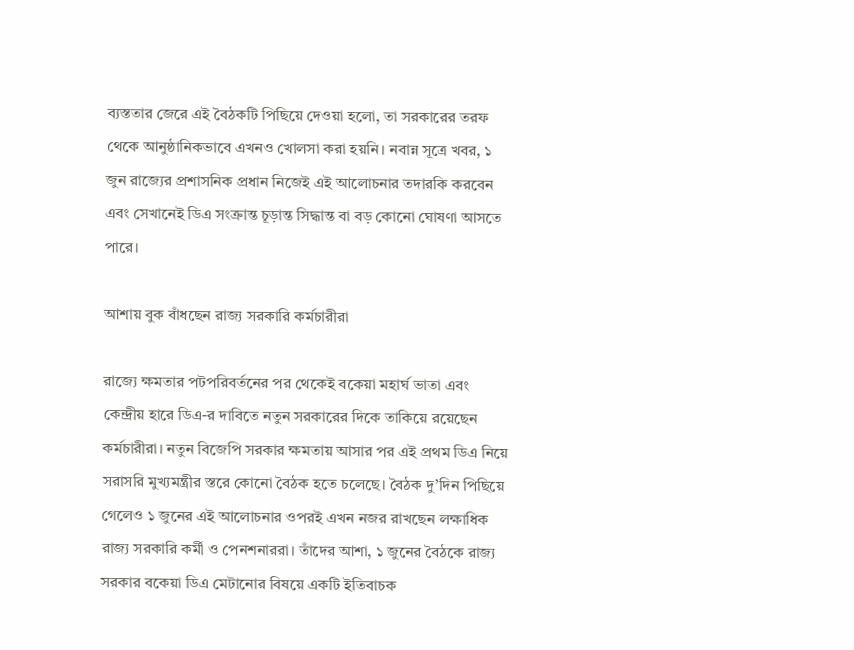ব্যস্ততার জেরে এই বৈঠকটি পিছিয়ে দেওয়া হলো, তা সরকারের তরফ থেকে আনুষ্ঠানিকভাবে এখনও খোলসা করা হয়নি। নবান্ন সূত্রে খবর, ১ জুন রাজ্যের প্রশাসনিক প্রধান নিজেই এই আলোচনার তদারকি করবেন এবং সেখানেই ডিএ সংক্রান্ত চূড়ান্ত সিদ্ধান্ত বা বড় কোনো ঘোষণা আসতে পারে।

আশায় বুক বাঁধছেন রাজ্য সরকারি কর্মচারীরা

রাজ্যে ক্ষমতার পটপরিবর্তনের পর থেকেই বকেয়া মহার্ঘ ভাতা এবং কেন্দ্রীয় হারে ডিএ-র দাবিতে নতুন সরকারের দিকে তাকিয়ে রয়েছেন কর্মচারীরা। নতুন বিজেপি সরকার ক্ষমতায় আসার পর এই প্রথম ডিএ নিয়ে সরাসরি মুখ্যমন্ত্রীর স্তরে কোনো বৈঠক হতে চলেছে। বৈঠক দু’দিন পিছিয়ে গেলেও ১ জুনের এই আলোচনার ওপরই এখন নজর রাখছেন লক্ষাধিক রাজ্য সরকারি কর্মী ও পেনশনাররা। তাঁদের আশা, ১ জুনের বৈঠকে রাজ্য সরকার বকেয়া ডিএ মেটানোর বিষয়ে একটি ইতিবাচক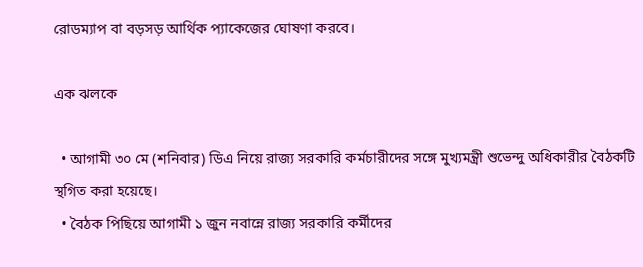রোডম্যাপ বা বড়সড় আর্থিক প্যাকেজের ঘোষণা করবে।

এক ঝলকে

  • আগামী ৩০ মে (শনিবার) ডিএ নিয়ে রাজ্য সরকারি কর্মচারীদের সঙ্গে মুখ্যমন্ত্রী শুভেন্দু অধিকারীর বৈঠকটি স্থগিত করা হয়েছে।
  • বৈঠক পিছিয়ে আগামী ১ জুন নবান্নে রাজ্য সরকারি কর্মীদের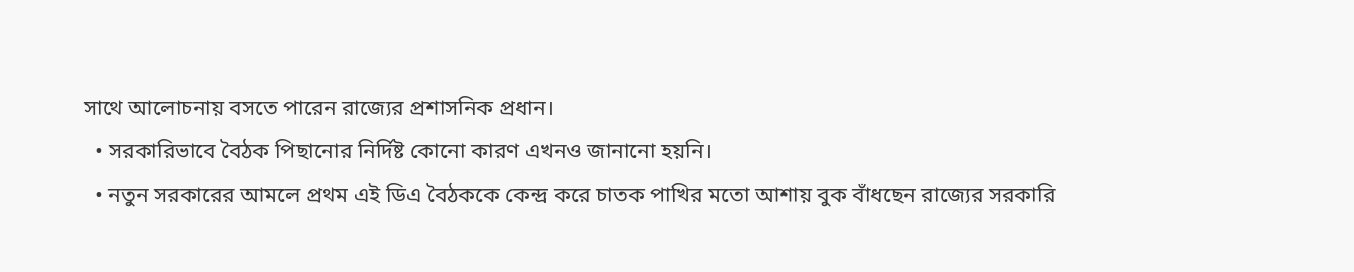সাথে আলোচনায় বসতে পারেন রাজ্যের প্রশাসনিক প্রধান।
  • সরকারিভাবে বৈঠক পিছানোর নির্দিষ্ট কোনো কারণ এখনও জানানো হয়নি।
  • নতুন সরকারের আমলে প্রথম এই ডিএ বৈঠককে কেন্দ্র করে চাতক পাখির মতো আশায় বুক বাঁধছেন রাজ্যের সরকারি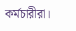কর্মচারীরা।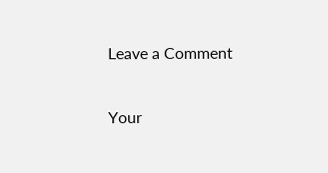Leave a Comment

Your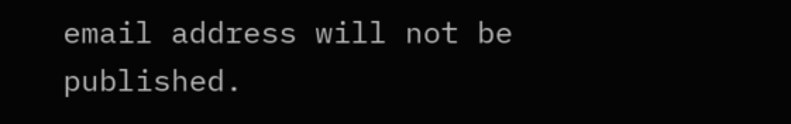email address will not be published.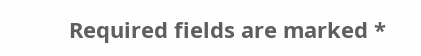Required fields are marked *